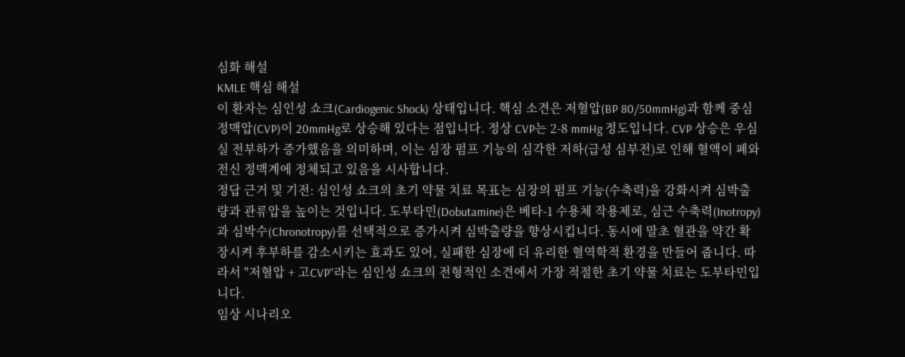심화 해설
KMLE 핵심 해설
이 환자는 심인성 쇼크(Cardiogenic Shock) 상태입니다. 핵심 소견은 저혈압(BP 80/50mmHg)과 함께 중심정맥압(CVP)이 20mmHg로 상승해 있다는 점입니다. 정상 CVP는 2-8 mmHg 정도입니다. CVP 상승은 우심실 전부하가 증가했음을 의미하며, 이는 심장 펌프 기능의 심각한 저하(급성 심부전)로 인해 혈액이 폐와 전신 정맥계에 정체되고 있음을 시사합니다.
정답 근거 및 기전: 심인성 쇼크의 초기 약물 치료 목표는 심장의 펌프 기능(수축력)을 강화시켜 심박출량과 관류압을 높이는 것입니다. 도부타민(Dobutamine)은 베타-1 수용체 작용제로, 심근 수축력(Inotropy)과 심박수(Chronotropy)를 선택적으로 증가시켜 심박출량을 향상시킵니다. 동시에 말초 혈관을 약간 확장시켜 후부하를 감소시키는 효과도 있어, 실패한 심장에 더 유리한 혈역학적 환경을 만들어 줍니다. 따라서 "저혈압 + 고CVP"라는 심인성 쇼크의 전형적인 소견에서 가장 적절한 초기 약물 치료는 도부타민입니다.
임상 시나리오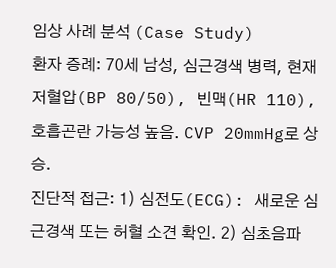임상 사례 분석 (Case Study)
환자 증례: 70세 남성, 심근경색 병력, 현재 저혈압(BP 80/50), 빈맥(HR 110), 호흡곤란 가능성 높음. CVP 20mmHg로 상승.
진단적 접근: 1) 심전도(ECG): 새로운 심근경색 또는 허혈 소견 확인. 2) 심초음파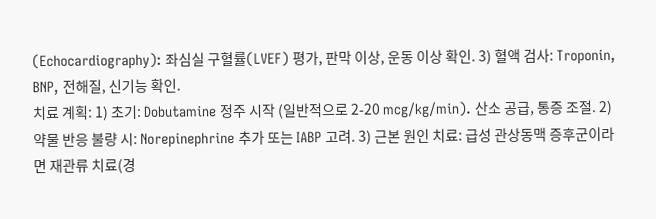(Echocardiography): 좌심실 구혈률(LVEF) 평가, 판막 이상, 운동 이상 확인. 3) 혈액 검사: Troponin, BNP, 전해질, 신기능 확인.
치료 계획: 1) 초기: Dobutamine 정주 시작 (일반적으로 2-20 mcg/kg/min). 산소 공급, 통증 조절. 2) 약물 반응 불량 시: Norepinephrine 추가 또는 IABP 고려. 3) 근본 원인 치료: 급성 관상동맥 증후군이라면 재관류 치료(경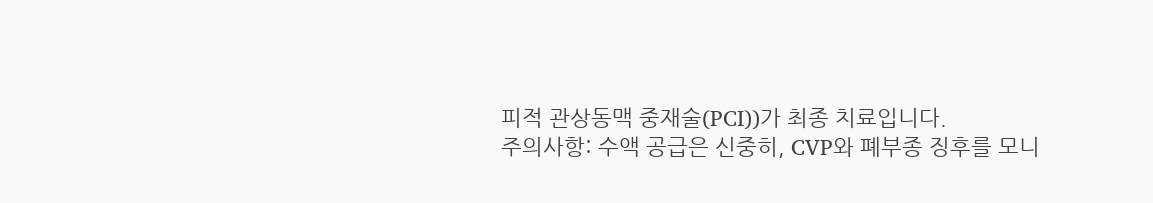피적 관상동맥 중재술(PCI))가 최종 치료입니다.
주의사항: 수액 공급은 신중히, CVP와 폐부종 징후를 모니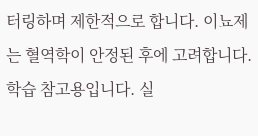터링하며 제한적으로 합니다. 이뇨제는 혈역학이 안정된 후에 고려합니다.
학습 참고용입니다. 실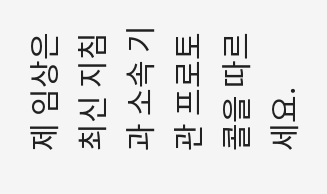제 임상은 최신 지침과 소속 기관 프로토콜을 따르세요.